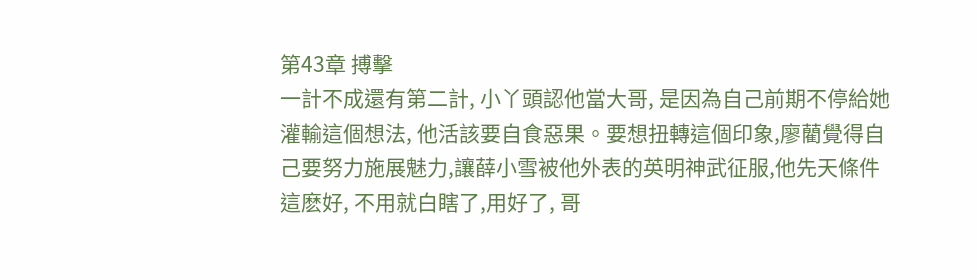第43章 搏擊
一計不成還有第二計, 小丫頭認他當大哥, 是因為自己前期不停給她灌輸這個想法, 他活該要自食惡果。要想扭轉這個印象,廖藺覺得自己要努力施展魅力,讓薛小雪被他外表的英明神武征服,他先天條件這麽好, 不用就白瞎了,用好了, 哥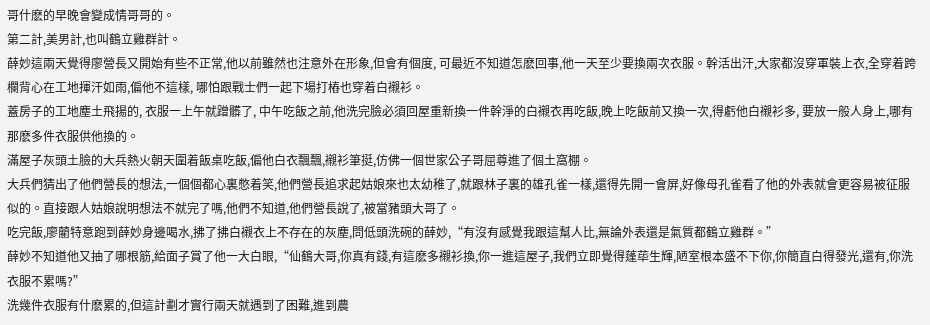哥什麽的早晚會變成情哥哥的。
第二計,美男計,也叫鶴立雞群計。
薛妙這兩天覺得廖營長又開始有些不正常,他以前雖然也注意外在形象,但會有個度, 可最近不知道怎麽回事,他一天至少要換兩次衣服。幹活出汗,大家都沒穿軍裝上衣,全穿着跨欄背心在工地揮汗如雨,偏他不這樣, 哪怕跟戰士們一起下場打樁也穿着白襯衫。
蓋房子的工地塵土飛揚的, 衣服一上午就蹭髒了, 中午吃飯之前,他洗完臉必須回屋重新換一件幹淨的白襯衣再吃飯,晚上吃飯前又換一次,得虧他白襯衫多, 要放一般人身上,哪有那麽多件衣服供他換的。
滿屋子灰頭土臉的大兵熱火朝天圍着飯桌吃飯,偏他白衣飄飄,襯衫筆挺,仿佛一個世家公子哥屈尊進了個土窩棚。
大兵們猜出了他們營長的想法,一個個都心裏憋着笑,他們營長追求起姑娘來也太幼稚了,就跟林子裏的雄孔雀一樣,還得先開一會屏,好像母孔雀看了他的外表就會更容易被征服似的。直接跟人姑娘說明想法不就完了嗎,他們不知道,他們營長說了,被當豬頭大哥了。
吃完飯,廖藺特意跑到薛妙身邊喝水,拂了拂白襯衣上不存在的灰塵,問低頭洗碗的薛妙,“有沒有感覺我跟這幫人比,無論外表還是氣質都鶴立雞群。”
薛妙不知道他又抽了哪根筋,給面子賞了他一大白眼,“仙鶴大哥,你真有錢,有這麽多襯衫換,你一進這屋子,我們立即覺得蓬荜生輝,陋室根本盛不下你,你簡直白得發光,還有,你洗衣服不累嗎?”
洗幾件衣服有什麽累的,但這計劃才實行兩天就遇到了困難,進到農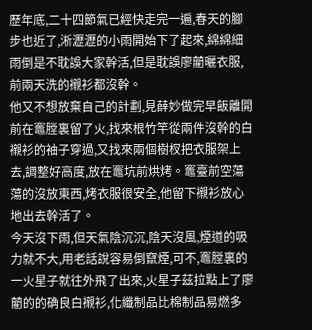歷年底,二十四節氣已經快走完一遍,春天的腳步也近了,淅瀝瀝的小雨開始下了起來,綿綿細雨倒是不耽誤大家幹活,但是耽誤廖藺曬衣服,前兩天洗的襯衫都沒幹。
他又不想放棄自己的計劃,見薛妙做完早飯離開前在竈膛裏留了火,找來根竹竿從兩件沒幹的白襯衫的袖子穿過,又找來兩個樹杈把衣服架上去,調整好高度,放在竈坑前烘烤。竈臺前空蕩蕩的沒放東西,烤衣服很安全,他留下襯衫放心地出去幹活了。
今天沒下雨,但天氣陰沉沉,陰天沒風,煙道的吸力就不大,用老話說容易倒竄煙,可不,竈膛裏的一火星子就往外飛了出來,火星子茲拉點上了廖藺的的确良白襯衫,化纖制品比棉制品易燃多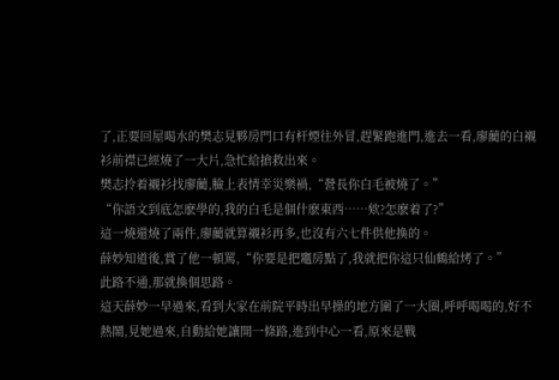了,正要回屋喝水的樊志見夥房門口有杆煙往外冒,趕緊跑進門,進去一看,廖藺的白襯衫前襟已經燒了一大片,急忙給搶救出來。
樊志拎着襯衫找廖藺,臉上表情幸災樂禍,“營長你白毛被燒了。”
“你語文到底怎麽學的,我的白毛是個什麽東西……欸?怎麽着了?”
這一燒還燒了兩件,廖藺就算襯衫再多,也沒有六七件供他換的。
薛妙知道後,賞了他一頓罵,“你要是把竈房點了,我就把你這只仙鶴給烤了。”
此路不通,那就換個思路。
這天薛妙一早過來,看到大家在前院平時出早操的地方圍了一大圈,呼呼喝喝的,好不熱鬧,見她過來,自動給她讓開一條路,進到中心一看,原來是戰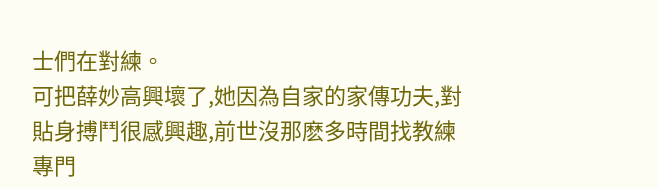士們在對練。
可把薛妙高興壞了,她因為自家的家傳功夫,對貼身搏鬥很感興趣,前世沒那麽多時間找教練專門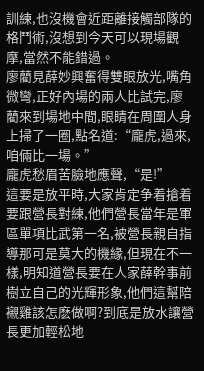訓練,也沒機會近距離接觸部隊的格鬥術,沒想到今天可以現場觀摩,當然不能錯過。
廖藺見薛妙興奮得雙眼放光,嘴角微彎,正好內場的兩人比試完,廖藺來到場地中間,眼睛在周圍人身上掃了一圈,點名道:“龐虎,過來,咱倆比一場。”
龐虎愁眉苦臉地應聲,“是!”
這要是放平時,大家肯定争着搶着要跟營長對練,他們營長當年是軍區單項比武第一名,被營長親自指導那可是莫大的機緣,但現在不一樣,明知道營長要在人家薛幹事前樹立自己的光輝形象,他們這幫陪襯雞該怎麽做啊?到底是放水讓營長更加輕松地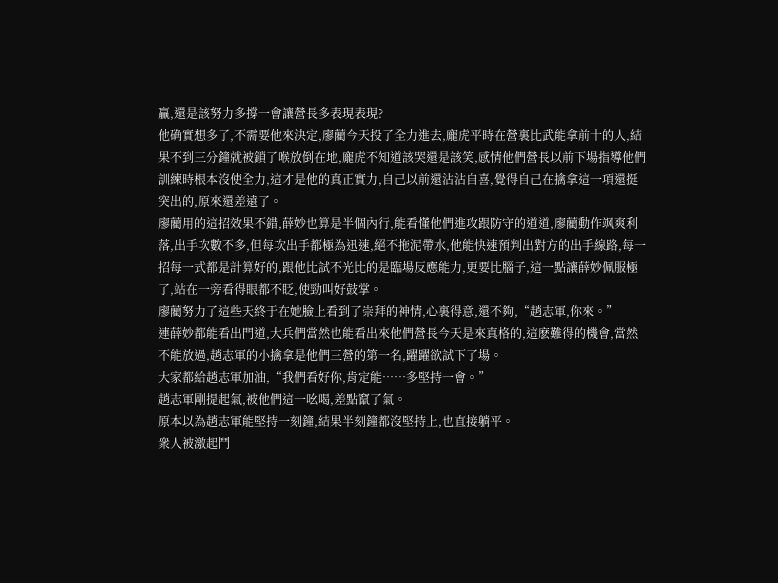贏,還是該努力多撐一會讓營長多表現表現?
他确實想多了,不需要他來決定,廖藺今天投了全力進去,龐虎平時在營裏比武能拿前十的人,結果不到三分鐘就被鎖了喉放倒在地,龐虎不知道該哭還是該笑,感情他們營長以前下場指導他們訓練時根本沒使全力,這才是他的真正實力,自己以前還沾沾自喜,覺得自己在擒拿這一項還挺突出的,原來還差遠了。
廖藺用的這招效果不錯,薛妙也算是半個內行,能看懂他們進攻跟防守的道道,廖藺動作飒爽利落,出手次數不多,但每次出手都極為迅速,絕不拖泥帶水,他能快速預判出對方的出手線路,每一招每一式都是計算好的,跟他比試不光比的是臨場反應能力,更要比腦子,這一點讓薛妙佩服極了,站在一旁看得眼都不眨,使勁叫好鼓掌。
廖藺努力了這些天終于在她臉上看到了崇拜的神情,心裏得意,還不夠,“趙志軍,你來。”
連薛妙都能看出門道,大兵們當然也能看出來他們營長今天是來真格的,這麽難得的機會,當然不能放過,趙志軍的小擒拿是他們三營的第一名,躍躍欲試下了場。
大家都給趙志軍加油,“我們看好你,肯定能……多堅持一會。”
趙志軍剛提起氣,被他們這一吆喝,差點竄了氣。
原本以為趙志軍能堅持一刻鐘,結果半刻鐘都沒堅持上,也直接躺平。
衆人被激起鬥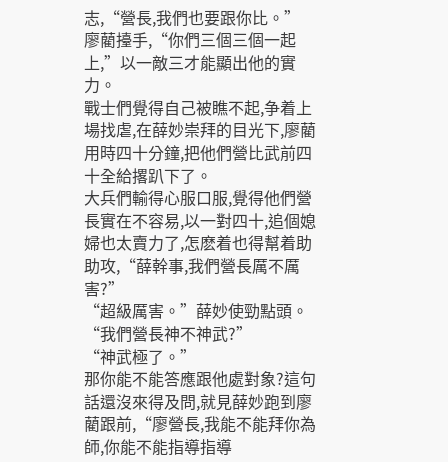志,“營長,我們也要跟你比。”
廖藺擡手,“你們三個三個一起上,”以一敵三才能顯出他的實力。
戰士們覺得自己被瞧不起,争着上場找虐,在薛妙崇拜的目光下,廖藺用時四十分鐘,把他們營比武前四十全給撂趴下了。
大兵們輸得心服口服,覺得他們營長實在不容易,以一對四十,追個媳婦也太賣力了,怎麽着也得幫着助助攻,“薛幹事,我們營長厲不厲害?”
“超級厲害。”薛妙使勁點頭。
“我們營長神不神武?”
“神武極了。”
那你能不能答應跟他處對象?這句話還沒來得及問,就見薛妙跑到廖藺跟前,“廖營長,我能不能拜你為師,你能不能指導指導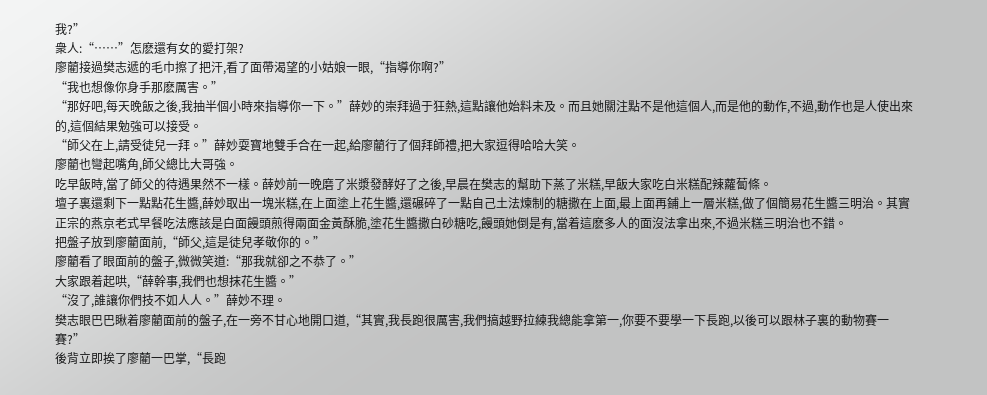我?”
衆人:“……”怎麽還有女的愛打架?
廖藺接過樊志遞的毛巾擦了把汗,看了面帶渴望的小姑娘一眼,“指導你啊?”
“我也想像你身手那麽厲害。”
“那好吧,每天晚飯之後,我抽半個小時來指導你一下。”薛妙的崇拜過于狂熱,這點讓他始料未及。而且她關注點不是他這個人,而是他的動作,不過,動作也是人使出來的,這個結果勉強可以接受。
“師父在上,請受徒兒一拜。”薛妙耍寶地雙手合在一起,給廖藺行了個拜師禮,把大家逗得哈哈大笑。
廖藺也彎起嘴角,師父總比大哥強。
吃早飯時,當了師父的待遇果然不一樣。薛妙前一晚磨了米漿發酵好了之後,早晨在樊志的幫助下蒸了米糕,早飯大家吃白米糕配辣蘿蔔條。
壇子裏還剩下一點點花生醬,薛妙取出一塊米糕,在上面塗上花生醬,還碾碎了一點自己土法煉制的糖撒在上面,最上面再鋪上一層米糕,做了個簡易花生醬三明治。其實正宗的燕京老式早餐吃法應該是白面饅頭煎得兩面金黃酥脆,塗花生醬撒白砂糖吃,饅頭她倒是有,當着這麽多人的面沒法拿出來,不過米糕三明治也不錯。
把盤子放到廖藺面前,“師父,這是徒兒孝敬你的。”
廖藺看了眼面前的盤子,微微笑道:“那我就卻之不恭了。”
大家跟着起哄,“薛幹事,我們也想抹花生醬。”
“沒了,誰讓你們技不如人人。”薛妙不理。
樊志眼巴巴瞅着廖藺面前的盤子,在一旁不甘心地開口道,“其實,我長跑很厲害,我們搞越野拉練我總能拿第一,你要不要學一下長跑,以後可以跟林子裏的動物賽一賽?”
後背立即挨了廖藺一巴掌,“長跑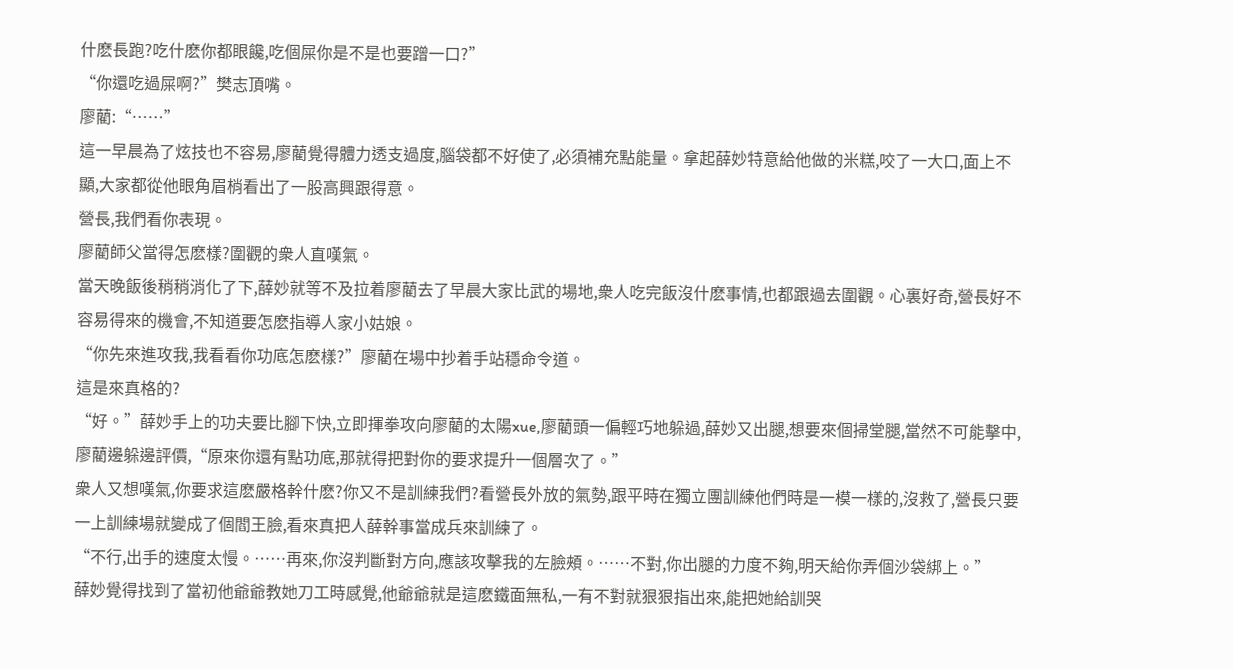什麽長跑?吃什麽你都眼饞,吃個屎你是不是也要蹭一口?”
“你還吃過屎啊?”樊志頂嘴。
廖藺:“……”
這一早晨為了炫技也不容易,廖藺覺得體力透支過度,腦袋都不好使了,必須補充點能量。拿起薛妙特意給他做的米糕,咬了一大口,面上不顯,大家都從他眼角眉梢看出了一股高興跟得意。
營長,我們看你表現。
廖藺師父當得怎麽樣?圍觀的衆人直嘆氣。
當天晚飯後稍稍消化了下,薛妙就等不及拉着廖藺去了早晨大家比武的場地,衆人吃完飯沒什麽事情,也都跟過去圍觀。心裏好奇,營長好不容易得來的機會,不知道要怎麽指導人家小姑娘。
“你先來進攻我,我看看你功底怎麽樣?”廖藺在場中抄着手站穩命令道。
這是來真格的?
“好。”薛妙手上的功夫要比腳下快,立即揮拳攻向廖藺的太陽xue,廖藺頭一偏輕巧地躲過,薛妙又出腿,想要來個掃堂腿,當然不可能擊中,廖藺邊躲邊評價,“原來你還有點功底,那就得把對你的要求提升一個層次了。”
衆人又想嘆氣,你要求這麽嚴格幹什麽?你又不是訓練我們?看營長外放的氣勢,跟平時在獨立團訓練他們時是一模一樣的,沒救了,營長只要一上訓練場就變成了個閻王臉,看來真把人薛幹事當成兵來訓練了。
“不行,出手的速度太慢。……再來,你沒判斷對方向,應該攻擊我的左臉頰。……不對,你出腿的力度不夠,明天給你弄個沙袋綁上。”
薛妙覺得找到了當初他爺爺教她刀工時感覺,他爺爺就是這麽鐵面無私,一有不對就狠狠指出來,能把她給訓哭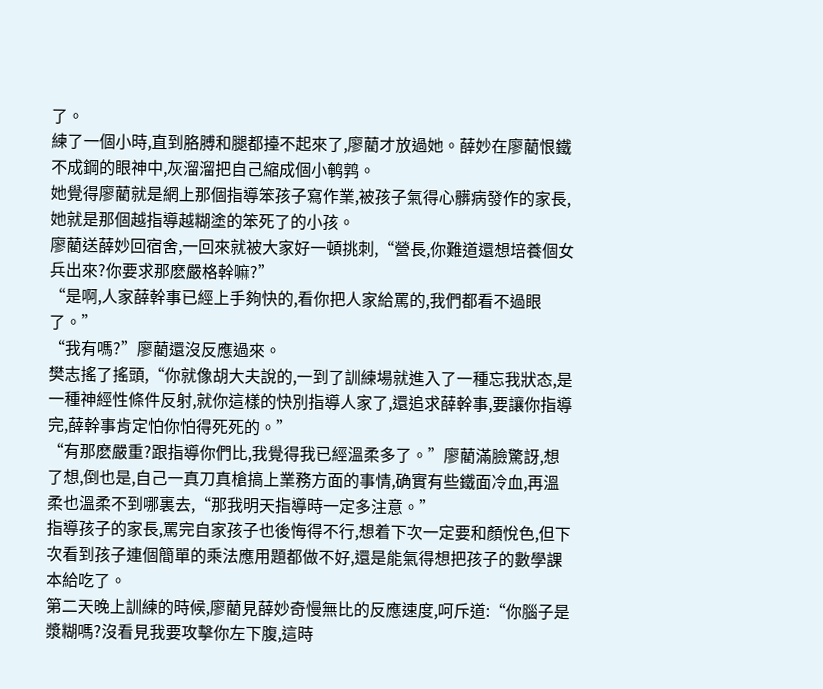了。
練了一個小時,直到胳膊和腿都擡不起來了,廖藺才放過她。薛妙在廖藺恨鐵不成鋼的眼神中,灰溜溜把自己縮成個小鹌鹑。
她覺得廖藺就是網上那個指導笨孩子寫作業,被孩子氣得心髒病發作的家長,她就是那個越指導越糊塗的笨死了的小孩。
廖藺送薛妙回宿舍,一回來就被大家好一頓挑刺,“營長,你難道還想培養個女兵出來?你要求那麽嚴格幹嘛?”
“是啊,人家薛幹事已經上手夠快的,看你把人家給罵的,我們都看不過眼了。”
“我有嗎?”廖藺還沒反應過來。
樊志搖了搖頭,“你就像胡大夫說的,一到了訓練場就進入了一種忘我狀态,是一種神經性條件反射,就你這樣的快別指導人家了,還追求薛幹事,要讓你指導完,薛幹事肯定怕你怕得死死的。”
“有那麽嚴重?跟指導你們比,我覺得我已經溫柔多了。”廖藺滿臉驚訝,想了想,倒也是,自己一真刀真槍搞上業務方面的事情,确實有些鐵面冷血,再溫柔也溫柔不到哪裏去,“那我明天指導時一定多注意。”
指導孩子的家長,罵完自家孩子也後悔得不行,想着下次一定要和顏悅色,但下次看到孩子連個簡單的乘法應用題都做不好,還是能氣得想把孩子的數學課本給吃了。
第二天晚上訓練的時候,廖藺見薛妙奇慢無比的反應速度,呵斥道:“你腦子是漿糊嗎?沒看見我要攻擊你左下腹,這時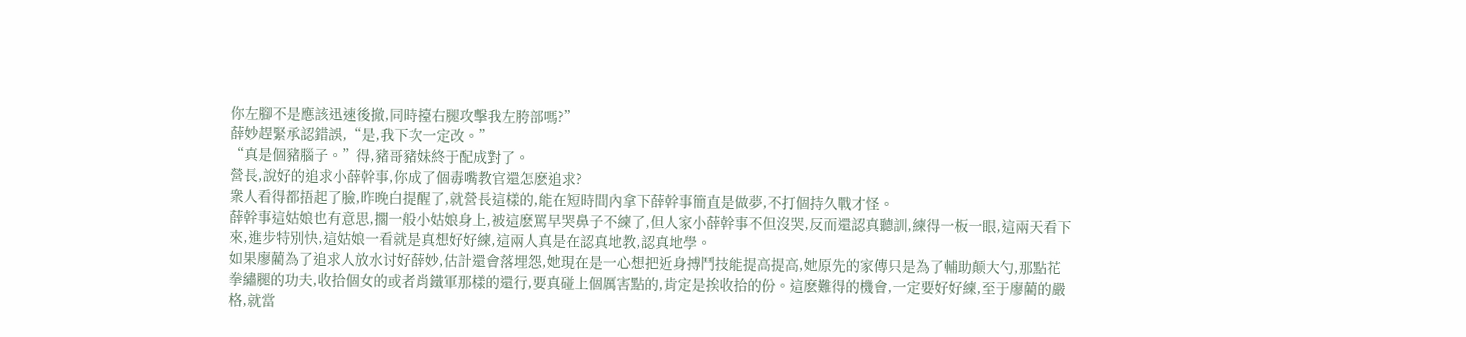你左腳不是應該迅速後撤,同時擡右腿攻擊我左胯部嗎?”
薛妙趕緊承認錯誤,“是,我下次一定改。”
“真是個豬腦子。”得,豬哥豬妹終于配成對了。
營長,說好的追求小薛幹事,你成了個毒嘴教官還怎麽追求?
衆人看得都捂起了臉,昨晚白提醒了,就營長這樣的,能在短時間內拿下薛幹事簡直是做夢,不打個持久戰才怪。
薛幹事這姑娘也有意思,擱一般小姑娘身上,被這麽罵早哭鼻子不練了,但人家小薛幹事不但沒哭,反而還認真聽訓,練得一板一眼,這兩天看下來,進步特別快,這姑娘一看就是真想好好練,這兩人真是在認真地教,認真地學。
如果廖藺為了追求人放水讨好薛妙,估計還會落埋怨,她現在是一心想把近身搏鬥技能提高提高,她原先的家傳只是為了輔助颠大勺,那點花拳繡腿的功夫,收拾個女的或者肖鐵軍那樣的還行,要真碰上個厲害點的,肯定是挨收拾的份。這麽難得的機會,一定要好好練,至于廖藺的嚴格,就當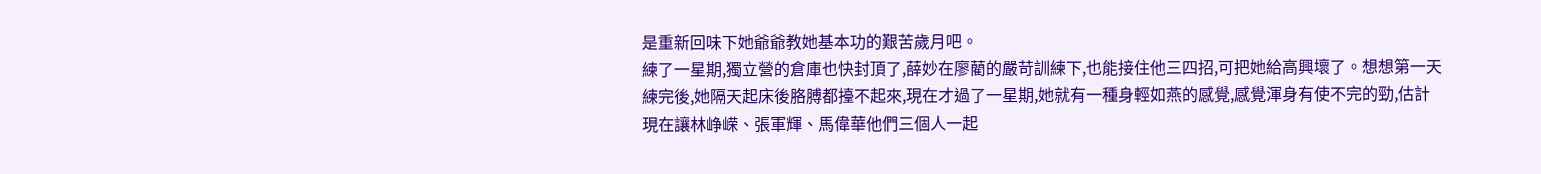是重新回味下她爺爺教她基本功的艱苦歲月吧。
練了一星期,獨立營的倉庫也快封頂了,薛妙在廖藺的嚴苛訓練下,也能接住他三四招,可把她給高興壞了。想想第一天練完後,她隔天起床後胳膊都擡不起來,現在才過了一星期,她就有一種身輕如燕的感覺,感覺渾身有使不完的勁,估計現在讓林峥嵘、張軍輝、馬偉華他們三個人一起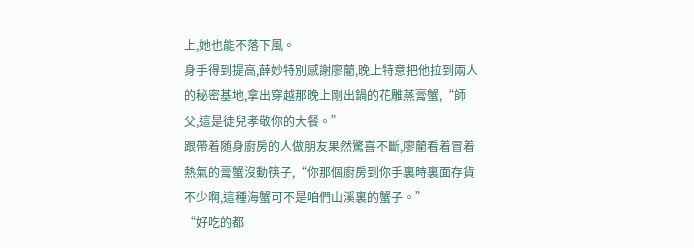上,她也能不落下風。
身手得到提高,薛妙特別感謝廖藺,晚上特意把他拉到兩人的秘密基地,拿出穿越那晚上剛出鍋的花雕蒸膏蟹,“師父,這是徒兒孝敬你的大餐。”
跟帶着随身廚房的人做朋友果然驚喜不斷,廖藺看着冒着熱氣的膏蟹沒動筷子,“你那個廚房到你手裏時裏面存貨不少啊,這種海蟹可不是咱們山溪裏的蟹子。”
“好吃的都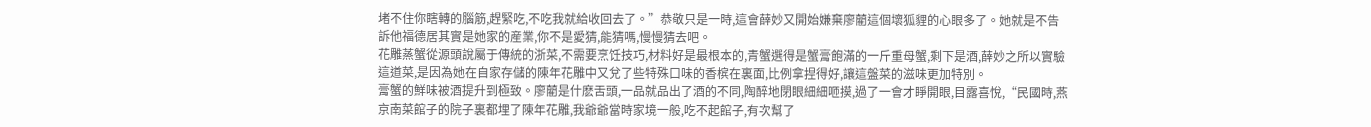堵不住你瞎轉的腦筋,趕緊吃,不吃我就給收回去了。”恭敬只是一時,這會薛妙又開始嫌棄廖藺這個壞狐貍的心眼多了。她就是不告訴他福德居其實是她家的産業,你不是愛猜,能猜嗎,慢慢猜去吧。
花雕蒸蟹從源頭說屬于傳統的浙菜,不需要烹饪技巧,材料好是最根本的,青蟹選得是蟹膏飽滿的一斤重母蟹,剩下是酒,薛妙之所以實驗這道菜,是因為她在自家存儲的陳年花雕中又兌了些特殊口味的香槟在裏面,比例拿捏得好,讓這盤菜的滋味更加特別。
膏蟹的鮮味被酒提升到極致。廖藺是什麽舌頭,一品就品出了酒的不同,陶醉地閉眼細細咂摸,過了一會才睜開眼,目露喜悅,“民國時,燕京南菜館子的院子裏都埋了陳年花雕,我爺爺當時家境一般,吃不起館子,有次幫了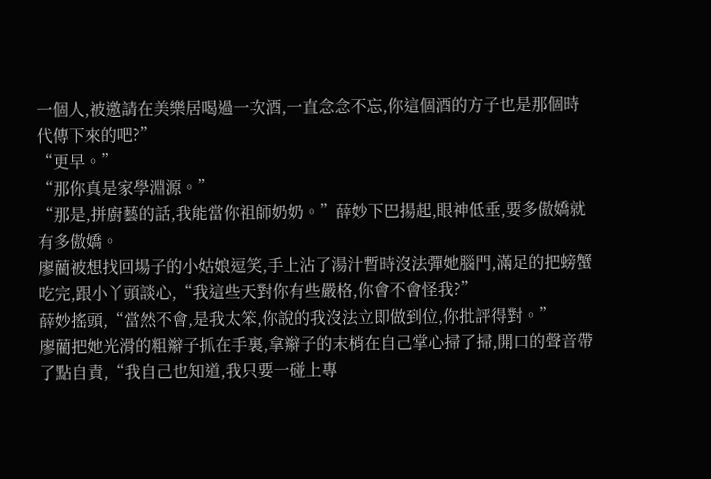一個人,被邀請在美樂居喝過一次酒,一直念念不忘,你這個酒的方子也是那個時代傳下來的吧?”
“更早。”
“那你真是家學淵源。”
“那是,拼廚藝的話,我能當你祖師奶奶。”薛妙下巴揚起,眼神低垂,要多傲嬌就有多傲嬌。
廖藺被想找回場子的小姑娘逗笑,手上沾了湯汁暫時沒法彈她腦門,滿足的把螃蟹吃完,跟小丫頭談心,“我這些天對你有些嚴格,你會不會怪我?”
薛妙搖頭,“當然不會,是我太笨,你說的我沒法立即做到位,你批評得對。”
廖藺把她光滑的粗辮子抓在手裏,拿辮子的末梢在自己掌心掃了掃,開口的聲音帶了點自責,“我自己也知道,我只要一碰上專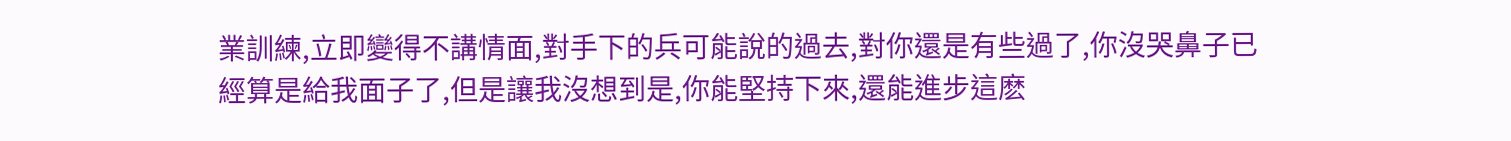業訓練,立即變得不講情面,對手下的兵可能說的過去,對你還是有些過了,你沒哭鼻子已經算是給我面子了,但是讓我沒想到是,你能堅持下來,還能進步這麽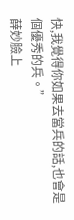快,我覺得你如果去當兵的話,也會是個優秀的兵。”
薛妙臉上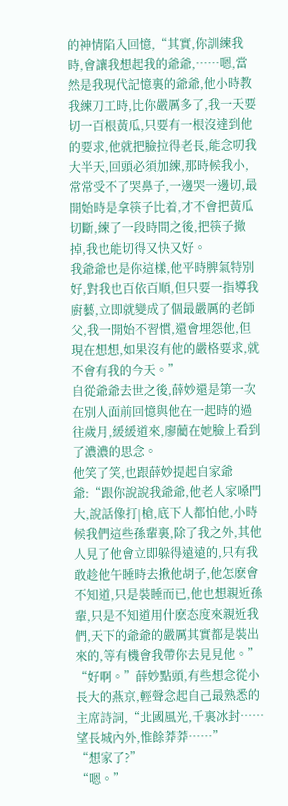的神情陷入回憶,“其實,你訓練我時,會讓我想起我的爺爺,……嗯,當然是我現代記憶裏的爺爺,他小時教我練刀工時,比你嚴厲多了,我一天要切一百根黃瓜,只要有一根沒達到他的要求,他就把臉拉得老長,能念叨我大半天,回頭必須加練,那時候我小,常常受不了哭鼻子,一邊哭一邊切,最開始時是拿筷子比着,才不會把黃瓜切斷,練了一段時間之後,把筷子撤掉,我也能切得又快又好。
我爺爺也是你這樣,他平時脾氣特別好,對我也百依百順,但只要一指導我廚藝,立即就變成了個最嚴厲的老師父,我一開始不習慣,還會埋怨他,但現在想想,如果沒有他的嚴格要求,就不會有我的今天。”
自從爺爺去世之後,薛妙還是第一次在別人面前回憶與他在一起時的過往歲月,緩緩道來,廖藺在她臉上看到了濃濃的思念。
他笑了笑,也跟薛妙提起自家爺爺:“跟你說說我爺爺,他老人家嗓門大,說話像打|槍,底下人都怕他,小時候我們這些孫輩裏,除了我之外,其他人見了他會立即躲得遠遠的,只有我敢趁他午睡時去揪他胡子,他怎麽會不知道,只是裝睡而已,他也想親近孫輩,只是不知道用什麽态度來親近我們,天下的爺爺的嚴厲其實都是裝出來的,等有機會我帶你去見見他。”
“好啊。”薛妙點頭,有些想念從小長大的燕京,輕聲念起自己最熟悉的主席詩詞,“北國風光,千裏冰封……望長城內外,惟餘莽莽……”
“想家了?”
“嗯。”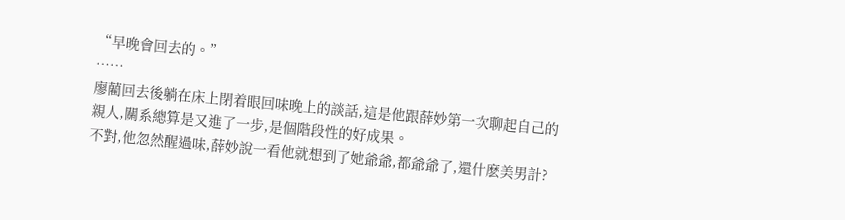“早晚會回去的。”
……
廖藺回去後躺在床上閉着眼回味晚上的談話,這是他跟薛妙第一次聊起自己的親人,關系總算是又進了一步,是個階段性的好成果。
不對,他忽然醒過味,薛妙說一看他就想到了她爺爺,都爺爺了,還什麽美男計?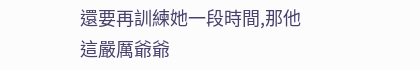還要再訓練她一段時間,那他這嚴厲爺爺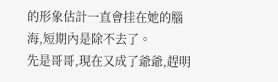的形象估計一直會挂在她的腦海,短期內是除不去了。
先是哥哥,現在又成了爺爺,趕明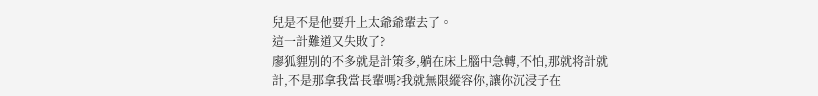兒是不是他要升上太爺爺輩去了。
這一計難道又失敗了?
廖狐貍別的不多就是計策多,躺在床上腦中急轉,不怕,那就将計就計,不是那拿我當長輩嗎?我就無限縱容你,讓你沉浸子在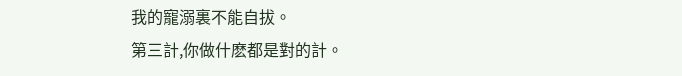我的寵溺裏不能自拔。
第三計,你做什麽都是對的計。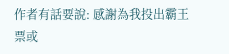作者有話要說: 感謝為我投出霸王票或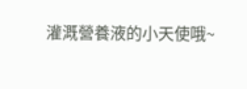灌溉營養液的小天使哦~